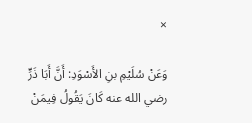×

وَعَنْ سُلَيْمِ بنِ الأَسْوَدِ: أَنَّ أَبَا ذَرٍّ رضي الله عنه كَانَ يَقُولُ فِيمَنْ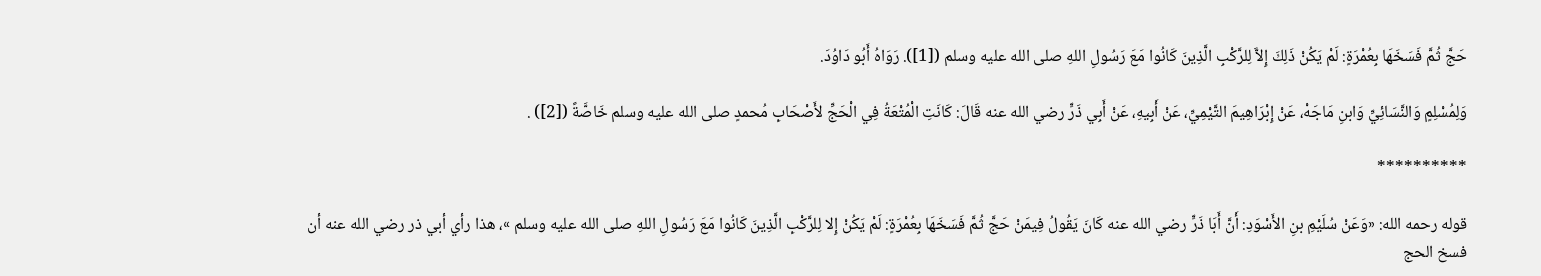حَجَّ ثُمَّ فَسَخَهَا بِعُمْرَةٍ: لَمْ يَكُنْ ذَلِكَ إِلاَّ لِلرَّكْبِ الَّذِينَ كَانُوا مَعَ رَسُولِ اللهِ صلى الله عليه وسلم ([1]). رَوَاهُ أَبُو دَاوُدَ.

وَلِمُسْلِمٍ وَالنَّسَائِيِّ وَابنِ مَاجَهْ، عَنْ إِبْرَاهِيمَ التَّيْمِيِّ، عَنْ أَبِيهِ، عَنْ أَبِي ذَرٍّ رضي الله عنه قَالَ: كَانَتِ الْمُتْعَةُ فِي الْحَجِّ لأَصْحَابِ مُحمدٍ صلى الله عليه وسلم خَاصَّةً ([2]) .

**********

قوله رحمه الله: «وَعَنْ سُلَيْمِ بنِ الأَسْوَدِ: أَنَّ أَبَا ذَرٍّ رضي الله عنه كَانَ يَقُولُ فِيمَنْ حَجَّ ثُمَّ فَسَخَهَا بِعُمْرَةٍ: لَمْ يَكُنْ إِلا لِلرَّكْبِ الَّذِينَ كَانُوا مَعَ رَسُولِ اللهِ صلى الله عليه وسلم »، هذا رأي أبي ذر رضي الله عنه أن فسخ الحج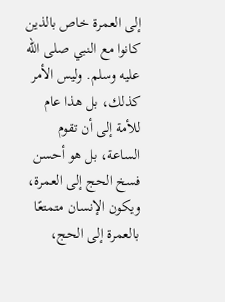إلى العمرة خاص بالذين كانوا مع النبي صلى الله عليه وسلم. وليس الأمر كذلك، بل هذا عام للأمة إلى أن تقوم الساعة، بل هو أحسن فسخ الحج إلى العمرة، ويكون الإنسان متمتعًا بالعمرة إلى الحج،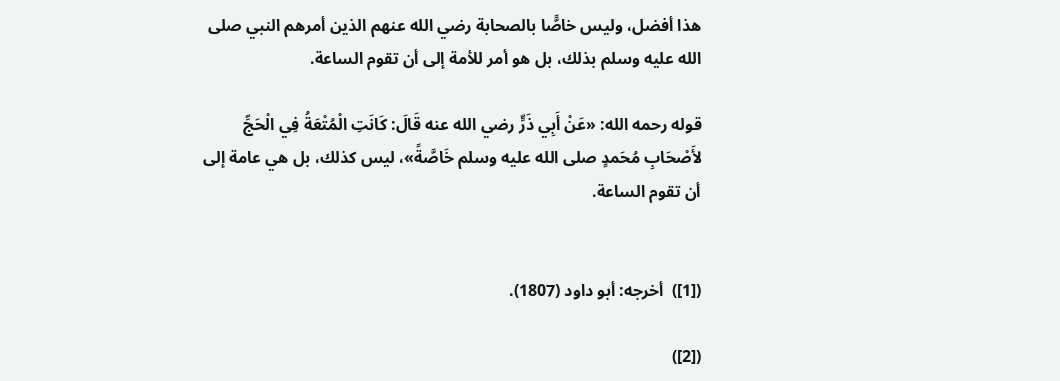هذا أفضل، وليس خاصًّا بالصحابة رضي الله عنهم الذين أمرهم النبي صلى الله عليه وسلم بذلك، بل هو أمر للأمة إلى أن تقوم الساعة.

قوله رحمه الله: «عَنْ أَبِي ذَرٍّ رضي الله عنه قَالَ: كَانَتِ الْمُتْعَةُ فِي الْحَجِّ لأَصْحَابِ مُحَمدٍ صلى الله عليه وسلم خَاصَّةً»، ليس كذلك، بل هي عامة إلى أن تقوم الساعة.


([1])  أخرجه: أبو داود (1807).

([2])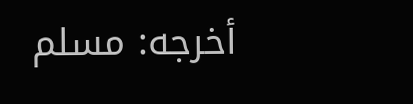أخرجه: مسلم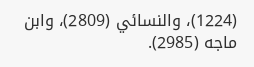(1224)، والنسائي (2809)، وابن ماجه (2985).